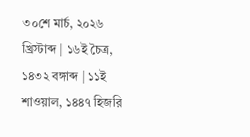৩০শে মার্চ, ২০২৬ খ্রিস্টাব্দ | ১৬ই চৈত্র, ১৪৩২ বঙ্গাব্দ | ১১ই শাওয়াল, ১৪৪৭ হিজরি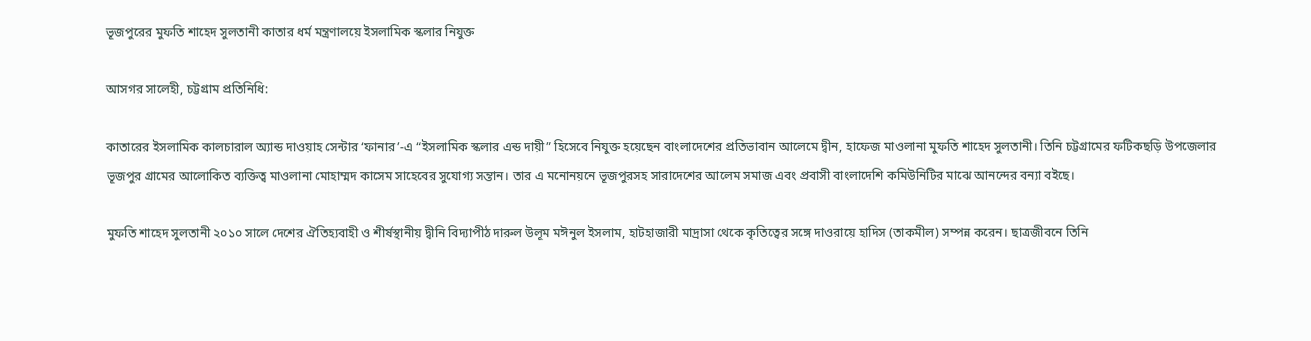ভূজপুরের মুফতি শাহেদ সুলতানী কাতার ধর্ম মন্ত্রণালয়ে ইসলামিক স্কলার নিযুক্ত

আসগর সালেহী, চট্টগ্রাম প্রতিনিধি:

কাতারের ইসলামিক কালচারাল অ্যান্ড দাওয়াহ সেন্টার ‘ফানার’-এ “ইসলামিক স্কলার এন্ড দায়ী” হিসেবে নিযুক্ত হয়েছেন বাংলাদেশের প্রতিভাবান আলেমে দ্বীন, হাফেজ মাওলানা মুফতি শাহেদ সুলতানী। তিনি চট্টগ্রামের ফটিকছড়ি উপজেলার ভূজপুর গ্রামের আলোকিত ব্যক্তিত্ব মাওলানা মোহাম্মদ কাসেম সাহেবের সুযোগ্য সন্তান। তার এ মনোনয়নে ভূজপুরসহ সারাদেশের আলেম সমাজ এবং প্রবাসী বাংলাদেশি কমিউনিটির মাঝে আনন্দের বন্যা বইছে।

মুফতি শাহেদ সুলতানী ২০১০ সালে দেশের ঐতিহ্যবাহী ও শীর্ষস্থানীয় দ্বীনি বিদ্যাপীঠ দারুল উলূম মঈনুল ইসলাম, হাটহাজারী মাদ্রাসা থেকে কৃতিত্বের সঙ্গে দাওরায়ে হাদিস (তাকমীল) সম্পন্ন করেন। ছাত্রজীবনে তিনি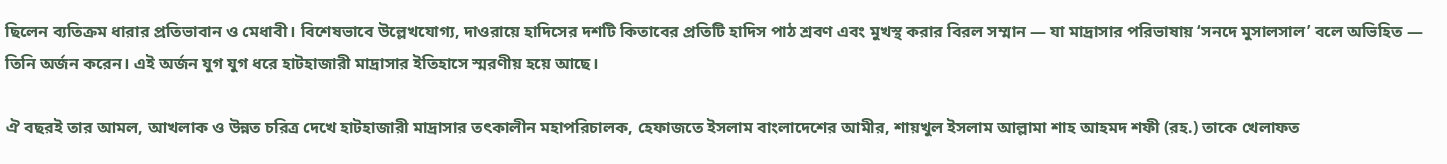ছিলেন ব্যতিক্রম ধারার প্রতিভাবান ও মেধাবী। বিশেষভাবে উল্লেখযোগ্য, দাওরায়ে হাদিসের দশটি কিতাবের প্রতিটি হাদিস পাঠ শ্রবণ এবং মুখস্থ করার বিরল সম্মান — যা মাদ্রাসার পরিভাষায় ‘সনদে মুসালসাল’ বলে অভিহিত — তিনি অর্জন করেন। এই অর্জন যুগ যুগ ধরে হাটহাজারী মাদ্রাসার ইতিহাসে স্মরণীয় হয়ে আছে।

ঐ বছরই তার আমল, আখলাক ও উন্নত চরিত্র দেখে হাটহাজারী মাদ্রাসার তৎকালীন মহাপরিচালক, হেফাজতে ইসলাম বাংলাদেশের আমীর, শায়খুল ইসলাম আল্লামা শাহ আহমদ শফী (রহ.) তাকে খেলাফত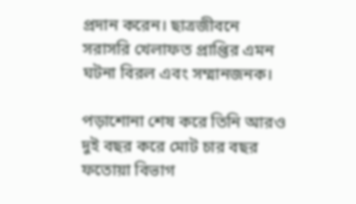প্রদান করেন। ছাত্রজীবনে সরাসরি খেলাফত প্রাপ্তির এমন ঘটনা বিরল এবং সম্মানজনক।

পড়াশোনা শেষ করে তিনি আরও দুই বছর করে মোট চার বছর ফতোয়া বিভাগ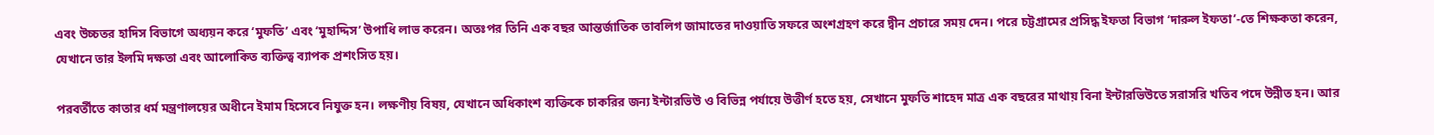এবং উচ্চতর হাদিস বিভাগে অধ্যয়ন করে ‘মুফতি’ এবং ‘মুহাদ্দিস’ উপাধি লাভ করেন। অতঃপর তিনি এক বছর আন্তর্জাতিক তাবলিগ জামাতের দাওয়াতি সফরে অংশগ্রহণ করে দ্বীন প্রচারে সময় দেন। পরে চট্টগ্রামের প্রসিদ্ধ ইফতা বিভাগ ‘দারুল ইফতা’-তে শিক্ষকতা করেন, যেখানে তার ইলমি দক্ষতা এবং আলোকিত ব্যক্তিত্ব ব্যাপক প্রশংসিত হয়।

পরবর্তীতে কাতার ধর্ম মন্ত্রণালয়ের অধীনে ইমাম হিসেবে নিযুক্ত হন। লক্ষণীয় বিষয়, যেখানে অধিকাংশ ব্যক্তিকে চাকরির জন্য ইন্টারভিউ ও বিভিন্ন পর্যায়ে উত্তীর্ণ হতে হয়, সেখানে মুফতি শাহেদ মাত্র এক বছরের মাথায় বিনা ইন্টারভিউতে সরাসরি খতিব পদে উন্নীত হন। আর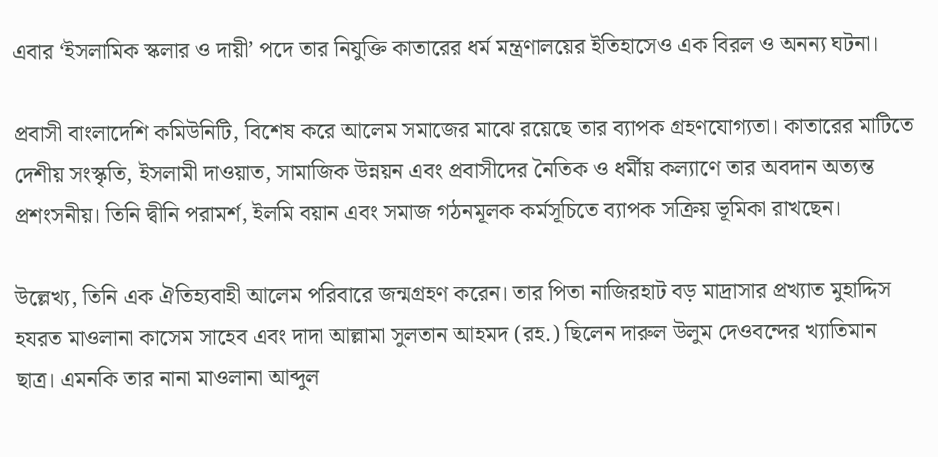এবার ‘ইসলামিক স্কলার ও দায়ী’ পদে তার নিযুক্তি কাতারের ধর্ম মন্ত্রণালয়ের ইতিহাসেও এক বিরল ও অনন্য ঘটনা।

প্রবাসী বাংলাদেশি কমিউনিটি, বিশেষ করে আলেম সমাজের মাঝে রয়েছে তার ব্যাপক গ্রহণযোগ্যতা। কাতারের মাটিতে দেশীয় সংস্কৃতি, ইসলামী দাওয়াত, সামাজিক উন্নয়ন এবং প্রবাসীদের নৈতিক ও ধর্মীয় কল্যাণে তার অবদান অত্যন্ত প্রশংসনীয়। তিনি দ্বীনি পরামর্শ, ইলমি বয়ান এবং সমাজ গঠনমূলক কর্মসূচিতে ব্যাপক সক্রিয় ভূমিকা রাখছেন।

উল্লেখ্য, তিনি এক ঐতিহ্যবাহী আলেম পরিবারে জন্মগ্রহণ করেন। তার পিতা নাজিরহাট বড় মাদ্রাসার প্রখ্যাত মুহাদ্দিস হযরত মাওলানা কাসেম সাহেব এবং দাদা আল্লামা সুলতান আহমদ (রহ.) ছিলেন দারুল উলুম দেওবন্দের খ্যাতিমান ছাত্র। এমনকি তার নানা মাওলানা আব্দুল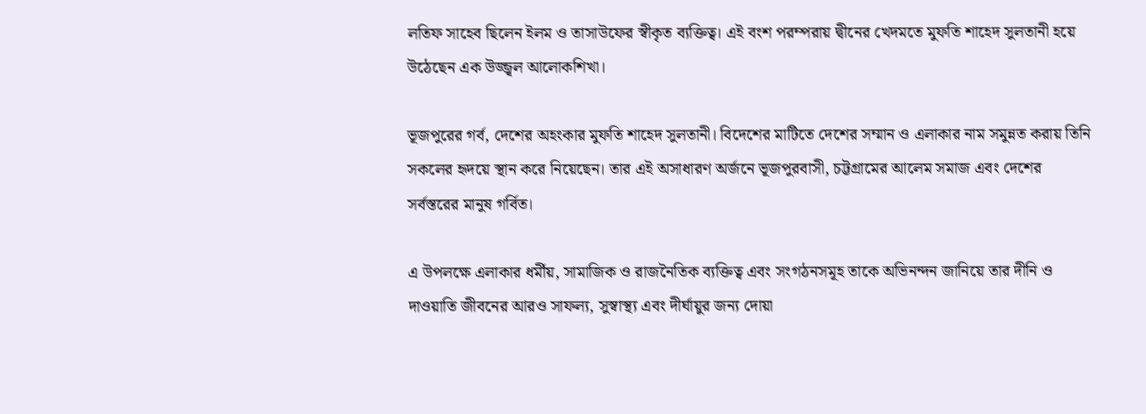লতিফ সাহেব ছিলেন ইলম ও তাসাউফের স্বীকৃত ব্যক্তিত্ব। এই বংশ পরম্পরায় দ্বীনের খেদমতে মুফতি শাহেদ সুলতানী হয়ে উঠেছেন এক উজ্জ্বল আলোকশিখা।

ভূজপুরের গর্ব, দেশের অহংকার মুফতি শাহেদ সুলতানী। বিদেশের মাটিতে দেশের সম্মান ও এলাকার নাম সমুন্নত করায় তিনি সকলের হৃদয়ে স্থান করে নিয়েছেন। তার এই অসাধারণ অর্জনে ভূজপুরবাসী, চট্টগ্রামের আলেম সমাজ এবং দেশের সর্বস্তরের মানুষ গর্বিত।

এ উপলক্ষে এলাকার ধর্মীয়, সামাজিক ও রাজনৈতিক ব্যক্তিত্ব এবং সংগঠনসমূহ তাকে অভিনন্দন জানিয়ে তার দীনি ও দাওয়াতি জীবনের আরও সাফল্য, সুস্বাস্থ্য এবং দীর্ঘায়ুর জন্য দোয়া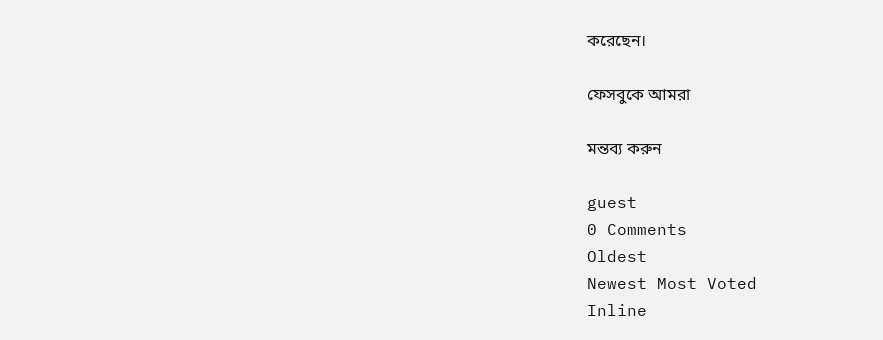করেছেন।

ফেসবুকে আমরা

মন্তব্য করুন

guest
0 Comments
Oldest
Newest Most Voted
Inline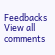Feedbacks
View all comments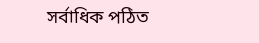সর্বাধিক পঠিত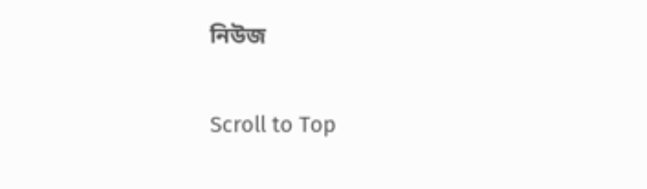নিউজ

Scroll to Top